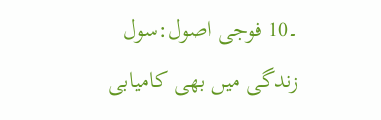۔10 فوجی اصول:سول زندگی میں بھی کامیابی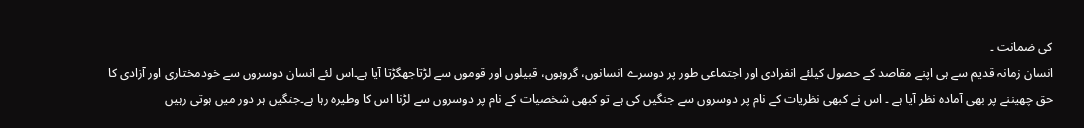کی ضمانت ۔
انسان زمانہ قدیم سے ہی اپنے مقاصد کے حصول کیلئے انفرادی اور اجتماعی طور پر دوسرے انسانوں، گروہوں، قبیلوں اور قوموں سے لڑتاجھگڑتا آیا ہے۔اس لئے انسان دوسروں سے خودمختاری اور آزادی کا حق چھیننے پر بھی آمادہ نظر آیا ہے ۔ اس نے کبھی نظریات کے نام پر دوسروں سے جنگیں کی ہے تو کبھی شخصیات کے نام پر دوسروں سے لڑنا اس کا وطیرہ رہا ہے۔جنگیں ہر دور میں ہوتی رہیں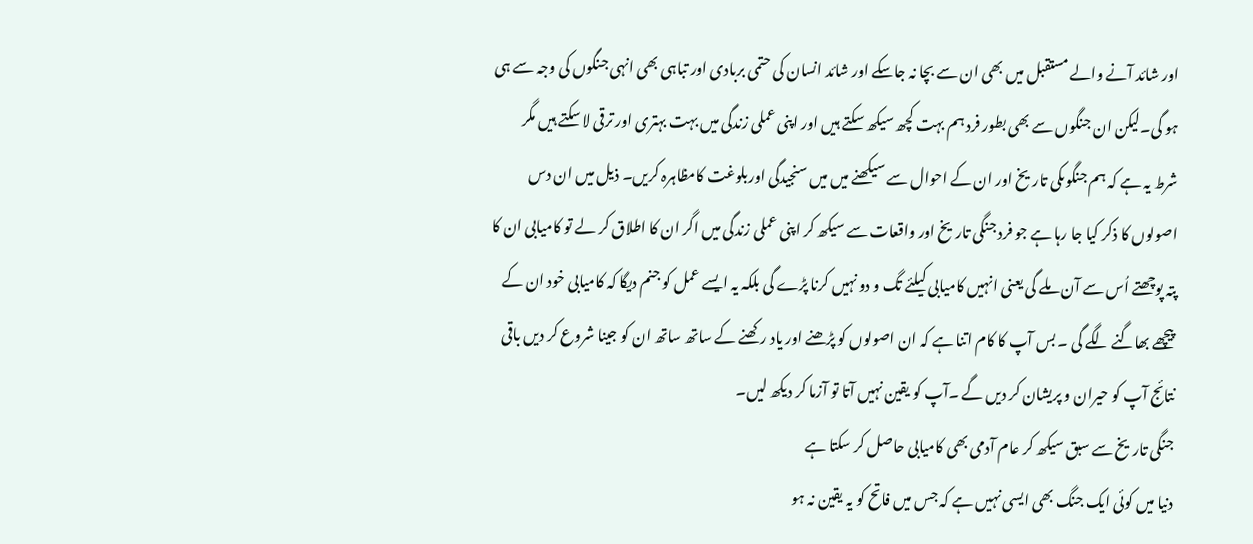اور شائد آنے والے مستقبل میں بھی ان سے بچا نہ جاسکے اور شائد انسان کی حتمی بربادی اور تباہی بھی انہی جنگوں کی وجہ سے ہی ہو گی۔لیکن ان جنگوں سے بھی بطور فرد ہم بہت کچھ سیکھ سکتے ہیں اور اپنی عملی زندگی میں بہت بہتری اور ترقی لا سکتے ہیں مگر شرط یہ ہے کہ ہم جنگوںکی تاریخ اور ان کے احوال سے سیکھنے میں میں سنجیدگی اوربلوغت کامظاہرہ کریں۔ ذیل میں ان دس اصولوں کا ذکر کیا جا رہا ہے جو فرد جنگی تاریخ اور واقعات سے سیکھ کر اپنی عملی زندگی میں اگر ان کا اطلاق کر لے تو کامیابی ان کا پتہ پوچھتے اُس سے آن ملے گی یعنی انہیں کامیابی کیلئے تگ و دو نہیں کرنا پڑے گی بلکہ یہ ایسے عمل کو جنم دیگا کہ کامیابی خود ان کے پیچھے بھاگنے لگے گی ۔ بس آپ کا کام اتنا ہے کہ ان اصولوں کو پڑھنے اور یاد رکھنے کے ساتھ ساتھ ان کو جینا شروع کر دیں باقی نتائج آپ کو حیران و پریشان کر دیں گے ۔آپ کو یقین نہیں آتا تو آزما کر دیکھ لیں۔
جنگی تاریخ سے سبق سیکھ کر عام آدمی بھی کامیابی حاصل کر سکتا ہے
دنیا میں کوئی ایک جنگ بھی ایسی نہیں ہے کہ جس میں فاتح کو یہ یقین نہ ہو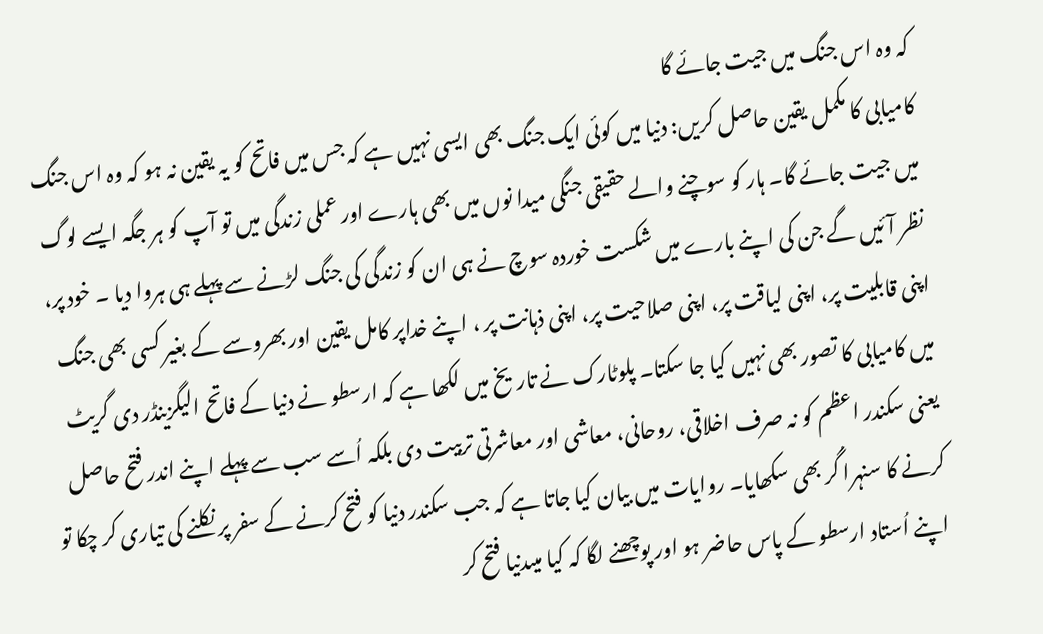کہ وہ اس جنگ میں جیت جائے گا
کامیابی کا مکمل یقین حاصل کریں: دنیا میں کوئی ایک جنگ بھی ایسی نہیں ہے کہ جس میں فاتح کو یہ یقین نہ ہو کہ وہ اس جنگ میں جیت جائے گا۔ ہار کو سوچنے والے حقیقی جنگی میدا نوں میں بھی ہارے اور عملی زندگی میں تو آپ کو ہر جگہ ایسے لوگ نظر آئیں گے جن کی اپنے بارے میں شکست خوردہ سوچ نے ہی ان کو زندگی کی جنگ لڑنے سے پہلے ہی ہروا دیا ۔ خود پر، اپنی قابلیت پر، اپنی لیاقت پر، اپنی صلاحیت پر، اپنی ذہانت پر ، اپنے خداپر کامل یقین اور بھروسے کے بغیر کسی بھی جنگ میں کامیابی کا تصور بھی نہیں کیا جا سکتا۔ پلوٹارک نے تاریخ میں لکھا ہے کہ ارسطو نے دنیا کے فاتح الیگزینڈر دی گریٹ یعنی سکندر اعظم کو نہ صرف اخلاقی، روحانی، معاشی اور معاشرتی تربیت دی بلکہ اُسے سب سے پہلے اپنے اندر فتح حاصل کرنے کا سنہرا گُر بھی سکھایا۔ روایات میں بیان کیا جاتا ہے کہ جب سکندر دنیا کو فتح کرنے کے سفر پر نکلنے کی تیاری کر چکا تو اپنے اُستاد ارسطو کے پاس حاضر ہو اور پوچھنے لگا کہ کیا میںدنیا فتح کر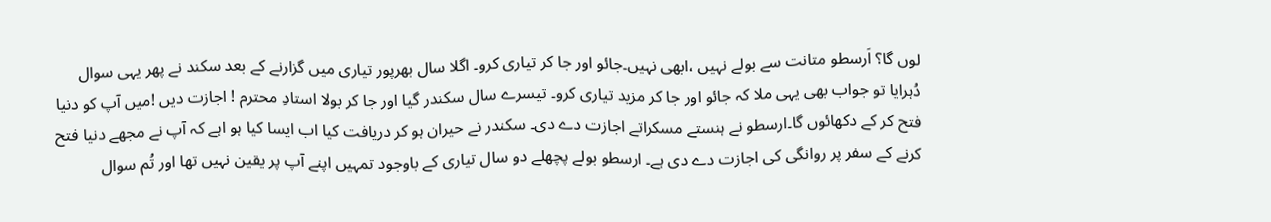لوں گا؟ اَرسطو متانت سے بولے نہیں ،ابھی نہیں۔جائو اور جا کر تیاری کرو۔ اگلا سال بھرپور تیاری میں گزارنے کے بعد سکند نے پھر یہی سوال دُہرایا تو جواب بھی یہی ملا کہ جائو اور جا کر مزید تیاری کرو۔ تیسرے سال سکندر گیا اور جا کر بولا استادِ محترم ! اجازت دیں !میں آپ کو دنیا فتح کر کے دکھائوں گا۔ارسطو نے ہنستے مسکراتے اجازت دے دی۔ سکندر نے حیران ہو کر دریافت کیا اب ایسا کیا ہو اہے کہ آپ نے مجھے دنیا فتح کرنے کے سفر پر روانگی کی اجازت دے دی ہے۔ ارسطو بولے پچھلے دو سال تیاری کے باوجود تمہیں اپنے آپ پر یقین نہیں تھا اور تُم سوال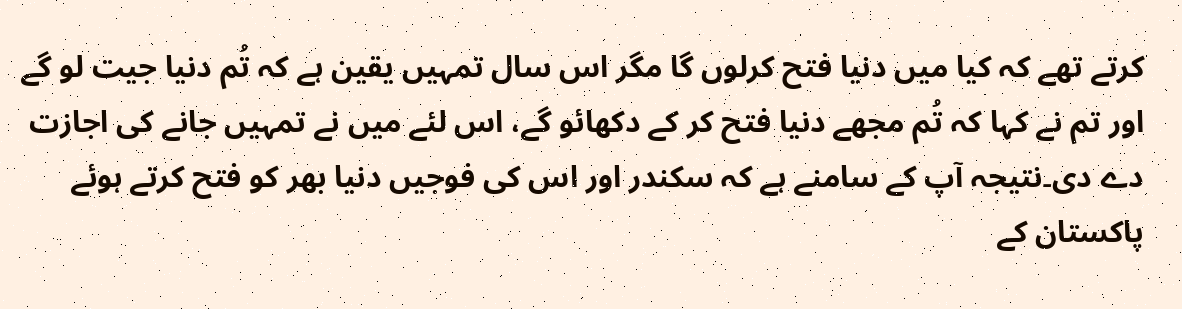کرتے تھے کہ کیا میں دنیا فتح کرلوں گا مگر اس سال تمہیں یقین ہے کہ تُم دنیا جیت لو گے اور تم نے کہا کہ تُم مجھے دنیا فتح کر کے دکھائو گے، اس لئے میں نے تمہیں جانے کی اجازت دے دی۔نتیجہ آپ کے سامنے ہے کہ سکندر اور اس کی فوجیں دنیا بھر کو فتح کرتے ہوئے پاکستان کے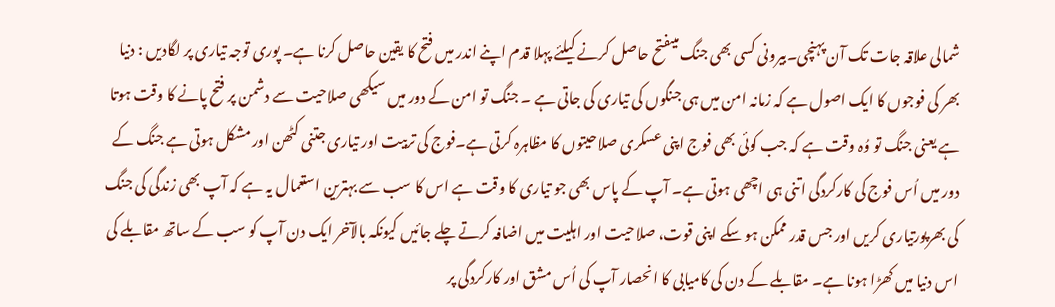شمالی علاقہ جات تک آن پہنچی۔بیرونی کسی بھی جنگ میںفتح حاصل کرنے کیلئے پہلا قدم اپنے اندر میں فتح کا یقین حاصل کرنا ہے۔ پوری توجہ تیاری پر لگادیں : دنیا بھر کی فوجوں کا ایک اصول ہے کہ زمانہ امن میں ہی جنگوں کی تیاری کی جاتی ہے ۔ جنگ تو امن کے دور میں سیکھی صلاحیت سے دشمن پر فتح پانے کا وقت ہوتا ہے یعنی جنگ تو وُہ وقت ہے کہ جب کوئی بھی فوج اپنی عسکری صلاحیتوں کا مظاہرہ کرتی ہے۔فوج کی تربیت اور تیاری جتنی کٹھن اور مشکل ہوتی ہے جنگ کے دور میں اُس فوج کی کارکردگی اتنی ہی اچھی ہوتی ہے۔ آپ کے پاس بھی جو تیاری کا وقت ہے اس کا سب سے بہترین استعمال یہ ہے کہ آپ بھی زندگی کی جنگ کی بھرپورتیاری کریں اور جس قدر ممکن ہو سکے اپنی قوت، صلاحیت اور اہلیت میں اضافہ کرتے چلے جائیں کیونکہ بالآخر ایک دن آپ کو سب کے ساتھ مقابلے کی اس دنیا میں کھڑا ہونا ہے۔ مقابلے کے دن کی کامیابی کا انحصار آپ کی اُس مشق اور کارکردگی پر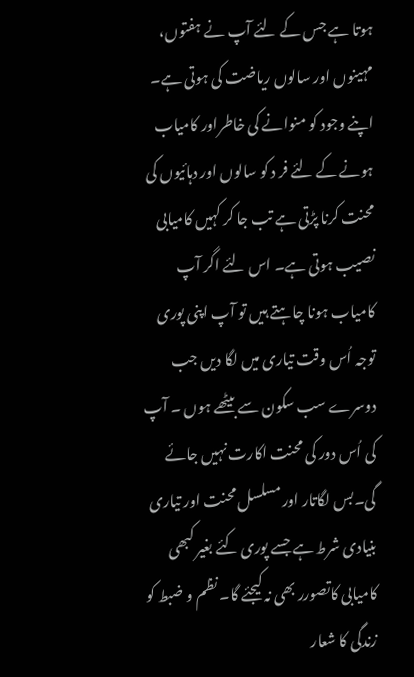ہوتا ہے جس کے لئے آپ نے ہفتوں، مہینوں اور سالوں ریاضت کی ہوتی ہے۔ اپنے وجود کو منوانے کی خاطراور کامیاب ہونے کے لئے فر د کو سالوں اور دہائیوں کی محنت کرنا پڑتی ہے تب جا کر کہیں کامیابی نصیب ہوتی ہے۔ اس لئے اگر آپ کامیاب ہونا چاہتے ہیں تو آپ اپنی پوری توجہ اُس وقت تیاری میں لگا دیں جب دوسرے سب سکون سے بیٹھے ہوں ۔ آپ کی اُس دور کی محنت اکارت نہیں جائے گی۔بس لگاتار اور مسلسل محنت اور تیاری بنیادی شرط ہے جسے پوری کئے بغیر کبھی کامیابی کاتصورر بھی نہ کیجئے گا۔ نظم و ضبط کو زندگی کا شعار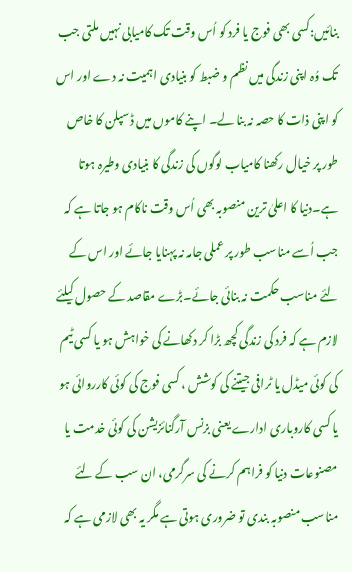بنائیں:کسی بھی فوج یا فرد کو اُس وقت تک کامیابی نہیں ملتی جب تک وُہ اپنی زندگی میں نظم و ضبط کو بنیادی اہمیت نہ دے اور اس کو اپنی ذات کا حصہ نہ بنا لے۔ اپنے کاموں میں ڈسپلن کا خاص طور پر خیال رکھنا کامیاب لوگوں کی زندگی کا بنیادی وطیرہ ہوتا ہے۔دنیا کا اعلیٰ ترین منصوبہ بھی اُس وقت ناکام ہو جاتا ہے کہ جب اُسے مناسب طور پر عملی جامہ نہ پہنایا جائے اور اس کے لئے مناسب حکمت نہ بنائی جائے۔بڑے مقاصد کے حصول کیلئے لازم ہے کہ فرد کی زندگی کچھ بڑا کر دکھانے کی خواہش ہو یا کسی ٹیم کی کوئی میڈل یا ٹرافی جیتنے کی کوشش ، کسی فوج کی کوئی کارروائی ہو یا کسی کاروباری ادارے یعنی بزنس آرگنائزیشن کی کوئی خدمت یا مصنوعات دنیا کو فراہم کرنے کی سرگرمی، ان سب کے لئے مناسب منصوبہ بندی تو ضروری ہوتی ہے مگر یہ بھی لازمی ہے کہ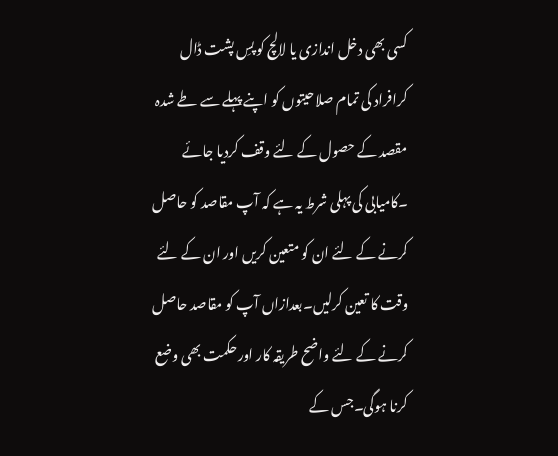کسی بھی دخل اندازی یا لالچ کو پسِ پشت ڈال کرافراد کی تمام صلاحیتوں کو اپنے پہلے سے طے شدہ مقصد کے حصول کے لئے وقف کردیا جائے ۔کامیابی کی پہلی شرط یہ ہے کہ آپ مقاصد کو حاصل کرنے کے لئے ان کو متعین کریں اور ان کے لئے وقت کا تعین کرلیں۔بعدازاں آپ کو مقاصد حاصل کرنے کے لئے واضح طریقہ کار اورحکمت بھی وضع کرنا ہوگی۔جس کے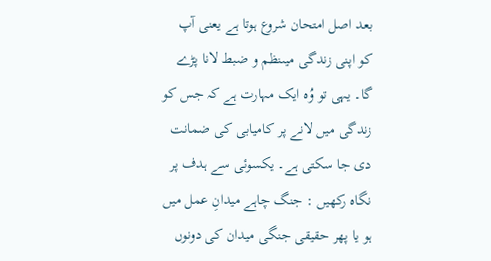بعد اصل امتحان شروع ہوتا ہے یعنی آپ کو اپنی زندگی میںنظم و ضبط لانا پڑے گا۔ یہی تو وُہ ایک مہارت ہے کہ جس کو زندگی میں لانے پر کامیابی کی ضمانت دی جا سکتی ہے۔ یکسوئی سے ہدف پر نگاہ رکھیں : جنگ چاہے میدانِ عمل میں ہو یا پھر حقیقی جنگی میدان کی دونوں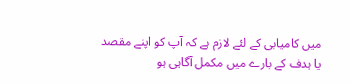میں کامیابی کے لئے لازم ہے کہ آپ کو اپنے مقصد یا ہدف کے بارے میں مکمل آگاہی ہو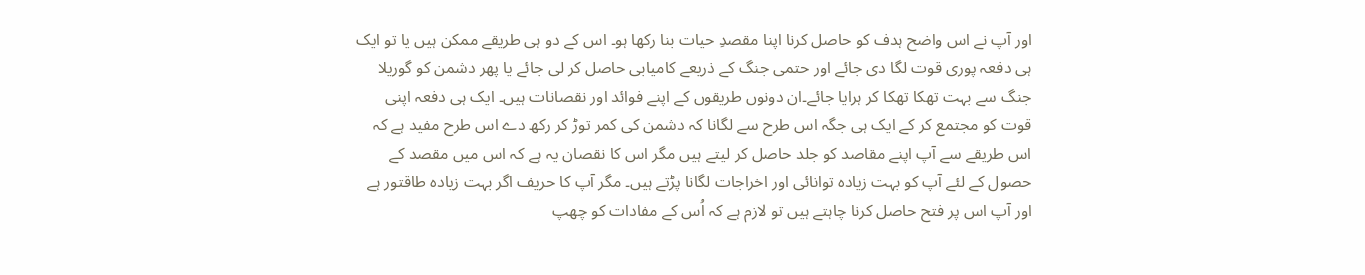اور آپ نے اس واضح ہدف کو حاصل کرنا اپنا مقصدِ حیات بنا رکھا ہو۔ اس کے دو ہی طریقے ممکن ہیں یا تو ایک ہی دفعہ پوری قوت لگا دی جائے اور حتمی جنگ کے ذریعے کامیابی حاصل کر لی جائے یا پھر دشمن کو گوریلا جنگ سے بہت تھکا تھکا کر ہرایا جائے۔ان دونوں طریقوں کے اپنے فوائد اور نقصانات ہیں۔ ایک ہی دفعہ اپنی قوت کو مجتمع کر کے ایک ہی جگہ اس طرح سے لگانا کہ دشمن کی کمر توڑ کر رکھ دے اس طرح مفید ہے کہ اس طریقے سے آپ اپنے مقاصد کو جلد حاصل کر لیتے ہیں مگر اس کا نقصان یہ ہے کہ اس میں مقصد کے حصول کے لئے آپ کو بہت زیادہ توانائی اور اخراجات لگانا پڑتے ہیں۔ مگر آپ کا حریف اگر بہت زیادہ طاقتور ہے اور آپ اس پر فتح حاصل کرنا چاہتے ہیں تو لازم ہے کہ اُس کے مفادات کو چھپ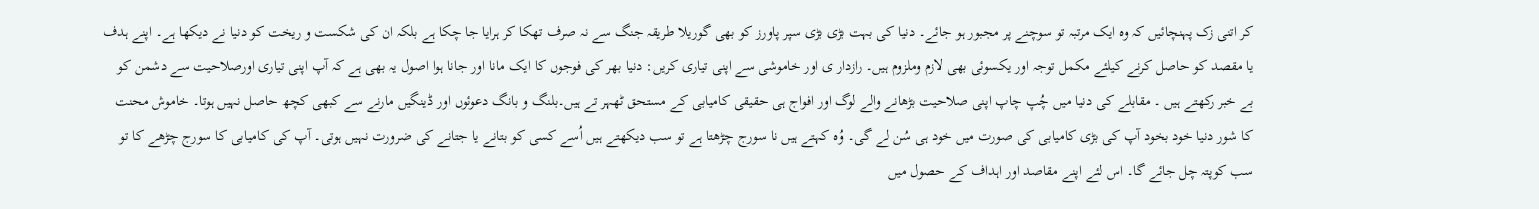کر اتنی زک پہنچائیں کہ وہ ایک مرتبہ تو سوچنے پر مجبور ہو جائے۔ دنیا کی بہت بڑی بڑی سپر پاورز کو بھی گوریلا طریقہ جنگ سے نہ صرف تھکا کر ہرایا جا چکا ہے بلکہ ان کی شکست و ریخت کو دنیا نے دیکھا ہے۔ اپنے ہدف یا مقصد کو حاصل کرنے کیلئے مکمل توجہ اور یکسوئی بھی لازم وملزوم ہیں۔ رازدار ی اور خاموشی سے اپنی تیاری کریں: دنیا بھر کی فوجوں کا ایک مانا اور جانا ہوا اصول یہ بھی ہے کہ آپ اپنی تیاری اورصلاحیت سے دشمن کو بے خبر رکھتے ہیں ۔ مقابلے کی دنیا میں چُپ چاپ اپنی صلاحیت بڑھانے والے لوگ اور افواج ہی حقیقی کامیابی کے مستحق ٹھہر تے ہیں۔بلنگ و بانگ دعوئوں اور ڈینگیں مارنے سے کبھی کچھ حاصل نہیں ہوتا۔ خاموش محنت کا شور دنیا خود بخود آپ کی بڑی کامیابی کی صورت میں خود ہی سُن لے گی۔ وُہ کہتے ہیں نا سورج چڑھتا ہے تو سب دیکھتے ہیں اُسے کسی کو بتانے یا جتانے کی ضرورت نہیں ہوتی۔ آپ کی کامیابی کا سورج چڑھے کا تو سب کوپتہ چل جائے گا۔ اس لئے اپنے مقاصد اور اہداف کے حصول میں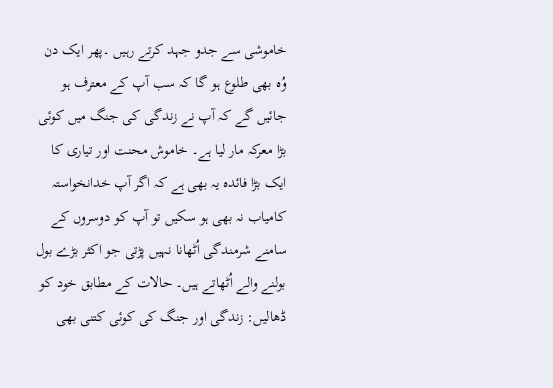خاموشی سے جدو جہد کرتے رہیں ۔پھر ایک دن وُہ بھی طلوع ہو گا کہ سب آپ کے معترف ہو جائیں گے کہ آپ نے زندگی کی جنگ میں کوئی بڑا معرکہ مار لیا ہے۔ خاموش محنت اور تیاری کا ایک بڑا فائدہ یہ بھی ہے کہ اگر آپ خدانخواستہ کامیاب نہ بھی ہو سکیں تو آپ کو دوسروں کے سامنے شرمندگی اُٹھانا نہیں پڑتی جو اکثر بڑے بول بولنے والے اُٹھاتے ہیں۔ حالات کے مطابق خود کو ڈھالیں: زندگی اور جنگ کی کوئی کتنی بھی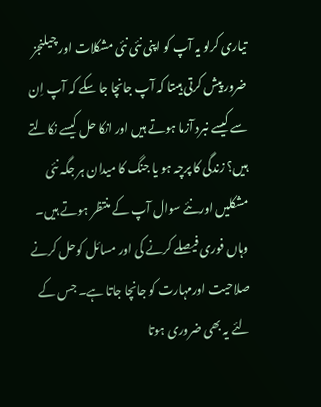تیاری کرلو یہ آپ کو اپنی نئی نئی مشکلات اور چیلنجز ضرور پیش کرتی ہیںتا کہ آپ جانچا جا سکے کہ آپ اِن سے کیسے نبرد آزما ہوتے ہیں اور انکا حل کیسے نکالتے ہیں؟ زندگی کا پرچہ ہو یا جنگ کا میدان ہر جگہ نئی مشکلیں اورنئے سوال آپ کے منتظر ہوتے ہیں۔ وہاں فوری فیصلے کرنے کی اور مسائل کوحل کرنے صلاحیت اورمہارت کو جانچا جاتا ہے۔ جس کے لئے یہ بھی ضروری ہوتا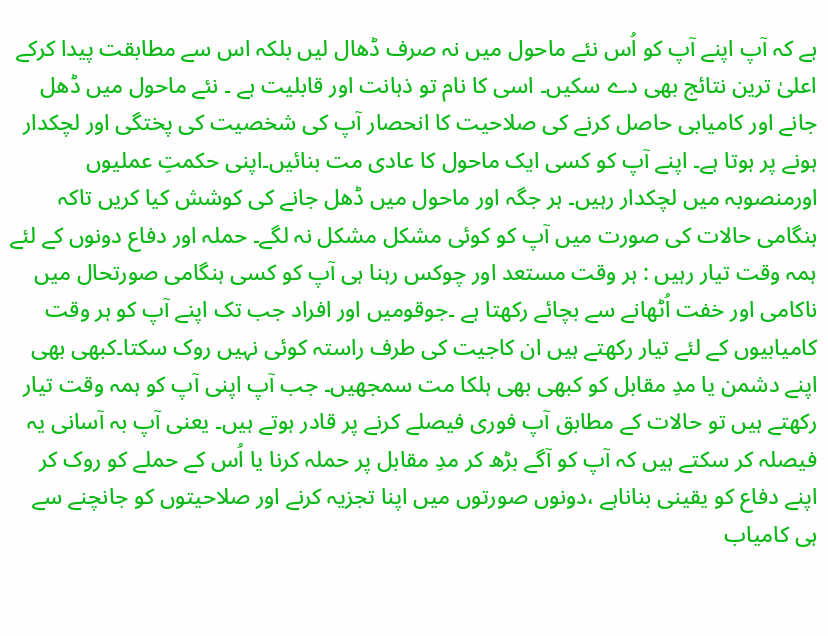ہے کہ آپ اپنے آپ کو اُس نئے ماحول میں نہ صرف ڈھال لیں بلکہ اس سے مطابقت پیدا کرکے اعلیٰ ترین نتائج بھی دے سکیں۔ اسی کا نام تو ذہانت اور قابلیت ہے ۔ نئے ماحول میں ڈھل جانے اور کامیابی حاصل کرنے کی صلاحیت کا انحصار آپ کی شخصیت کی پختگی اور لچکدار ہونے پر ہوتا ہے۔ اپنے آپ کو کسی ایک ماحول کا عادی مت بنائیں۔اپنی حکمتِ عملیوں اورمنصوبہ میں لچکدار رہیں۔ ہر جگہ اور ماحول میں ڈھل جانے کی کوشش کیا کریں تاکہ ہنگامی حالات کی صورت میں آپ کو کوئی مشکل مشکل نہ لگے۔ حملہ اور دفاع دونوں کے لئے ہمہ وقت تیار رہیں : ہر وقت مستعد اور چوکس رہنا ہی آپ کو کسی ہنگامی صورتحال میں ناکامی اور خفت اُٹھانے سے بچائے رکھتا ہے ۔جوقومیں اور افراد جب تک اپنے آپ کو ہر وقت کامیابیوں کے لئے تیار رکھتے ہیں ان کاجیت کی طرف راستہ کوئی نہیں روک سکتا۔کبھی بھی اپنے دشمن یا مدِ مقابل کو کبھی بھی ہلکا مت سمجھیں۔ جب آپ اپنی آپ کو ہمہ وقت تیار رکھتے ہیں تو حالات کے مطابق آپ فوری فیصلے کرنے پر قادر ہوتے ہیں۔ یعنی آپ بہ آسانی یہ فیصلہ کر سکتے ہیں کہ آپ کو آگے بڑھ کر مدِ مقابل پر حملہ کرنا یا اُس کے حملے کو روک کر اپنے دفاع کو یقینی بناناہے ،دونوں صورتوں میں اپنا تجزیہ کرنے اور صلاحیتوں کو جانچنے سے ہی کامیاب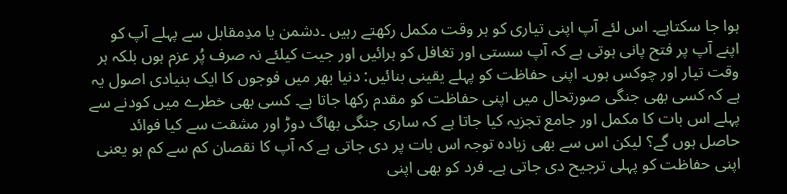ہوا جا سکتاہے۔ اس لئے آپ اپنی تیاری کو ہر وقت مکمل رکھتے رہیں ۔دشمن یا مدِمقابل سے پہلے آپ کو اپنے آپ پر فتح پانی ہوتی ہے کہ آپ سستی اور تغافل کو ہرائیں اور جیت کیلئے نہ صرف پُر عزم ہوں بلکہ ہر وقت تیار اور چوکس ہوں۔ اپنی حفاظت کو پہلے یقینی بنائیں: دنیا بھر میں فوجوں کا ایک بنیادی اصول یہ ہے کہ کسی بھی جنگی صورتحال میں اپنی حفاظت کو مقدم رکھا جاتا ہے۔ کسی بھی خطرے میں کودنے سے پہلے اس بات کا مکمل اور جامع تجزیہ کیا جاتا ہے کہ ساری جنگی بھاگ دوڑ اور مشقت سے کیا فوائد حاصل ہوں گے؟ لیکن اس سے بھی زیادہ توجہ اس بات پر دی جاتی ہے کہ آپ کا نقصان کم سے کم ہو یعنی اپنی حفاظت کو پہلی ترجیح دی جاتی ہے۔ فرد کو بھی اپنی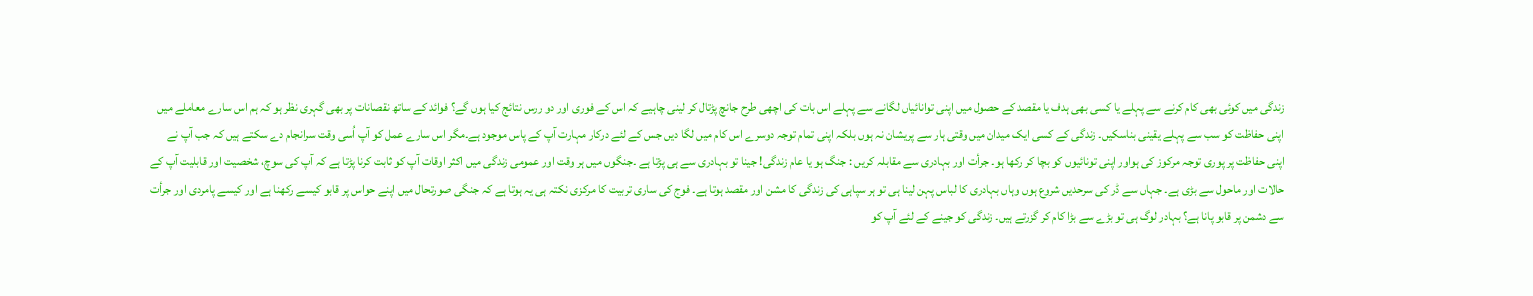زندگی میں کوئی بھی کام کرنے سے پہلے یا کسی بھی ہدف یا مقصد کے حصول میں اپنی توانائیاں لگانے سے پہلے اس بات کی اچھی طرح جانچ پڑتال کر لینی چاہیے کہ اس کے فوری اور دو ررس نتائج کیا ہوں گے؟ فوائد کے ساتھ نقصانات پر بھی گہری نظر ہو کہ ہم اس سارے معاملے میں اپنی حفاظت کو سب سے پہلے یقینی بناسکیں۔ زندگی کے کسی ایک میدان میں وقتی ہار سے پریشان نہ ہوں بلکہ اپنی تمام توجہ دوسرے اس کام میں لگا دیں جس کے لئے درکار مہارت آپ کے پاس موجود ہے۔مگر اس سارے عمل کو آپ اُسی وقت سرانجام دے سکتے ہیں کہ جب آپ نے اپنی حفاظت پر پوری توجہ مرکوز کی ہواور اپنی تونائیوں کو بچا کر رکھا ہو۔ جرأت اور بہادری سے مقابلہ کریں : جنگ ہو یا عام زندگی! جینا تو بہادری سے ہی پڑتا ہے ۔جنگوں میں ہر وقت اور عمومی زندگی میں اکثر اوقات آپ کو ثابت کرنا پڑتا ہے کہ آپ کی سوچ، شخصیت اور قابلیت آپ کے حالات اور ماحول سے بڑی ہے۔ جہاں سے ڈر کی سرحدیں شروع ہوں وہاں بہادری کا لباس پہن لینا ہی تو ہر سپاہی کی زندگی کا مشن اور مقصد ہوتا ہے۔ فوج کی ساری تربیت کا مرکزی نکتہ ہی یہ ہوتا ہے کہ جنگی صورتحال میں اپنے حواس پر قابو کیسے رکھنا ہے اور کیسے پامردی اور جرأت سے دشمن پر قابو پانا ہے؟ بہادر لوگ ہی تو بڑے سے بڑا کام کر گزرتے ہیں۔ زندگی کو جینے کے لئے آپ کو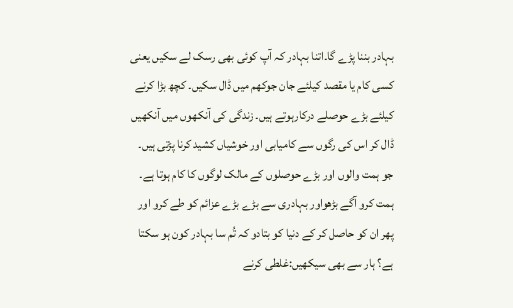بہادر بننا پڑے گا۔اتنا بہادر کہ آپ کوئی بھی رسک لے سکیں یعنی کسی کام یا مقصد کیلئے جان جوکھم میں ڈال سکیں۔ کچھ بڑا کرنے کیلئے بڑے حوصلے درکارہوتے ہیں۔ زندگی کی آنکھوں میں آنکھیں ڈال کر اس کی رگوں سے کامیابی اور خوشیاں کشید کرنا پڑتی ہیں۔ جو ہمت والوں اور بڑے حوصلوں کے مالک لوگوں کا کام ہوتا ہے۔ ہمت کرو آگے بڑھواور بہادری سے بڑے بڑے عزائم کو طے کرو اور پھر ان کو حاصل کر کے دنیا کو بتادو کہ تُم سا بہادر کون ہو سکتا ہے؟ ہار سے بھی سیکھیں:غلطی کرنے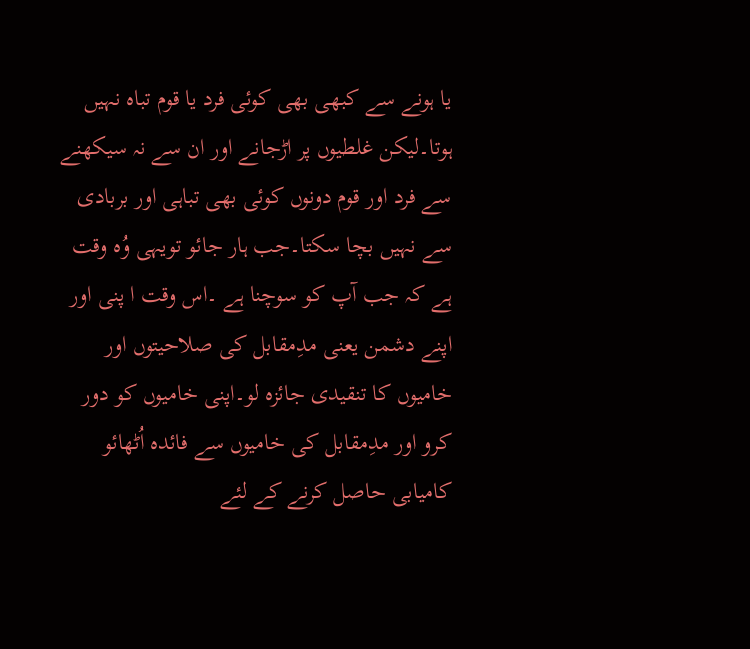یا ہونے سے کبھی بھی کوئی فرد یا قوم تباہ نہیں ہوتا۔لیکن غلطیوں پر اڑجانے اور ان سے نہ سیکھنے سے فرد اور قوم دونوں کوئی بھی تباہی اور بربادی سے نہیں بچا سکتا۔جب ہار جائو تویہی وُہ وقت ہے کہ جب آپ کو سوچنا ہے ۔اس وقت ا پنی اور اپنے دشمن یعنی مدِمقابل کی صلاحیتوں اور خامیوں کا تنقیدی جائزہ لو۔اپنی خامیوں کو دور کرو اور مدِمقابل کی خامیوں سے فائدہ اُٹھائو کامیابی حاصل کرنے کے لئے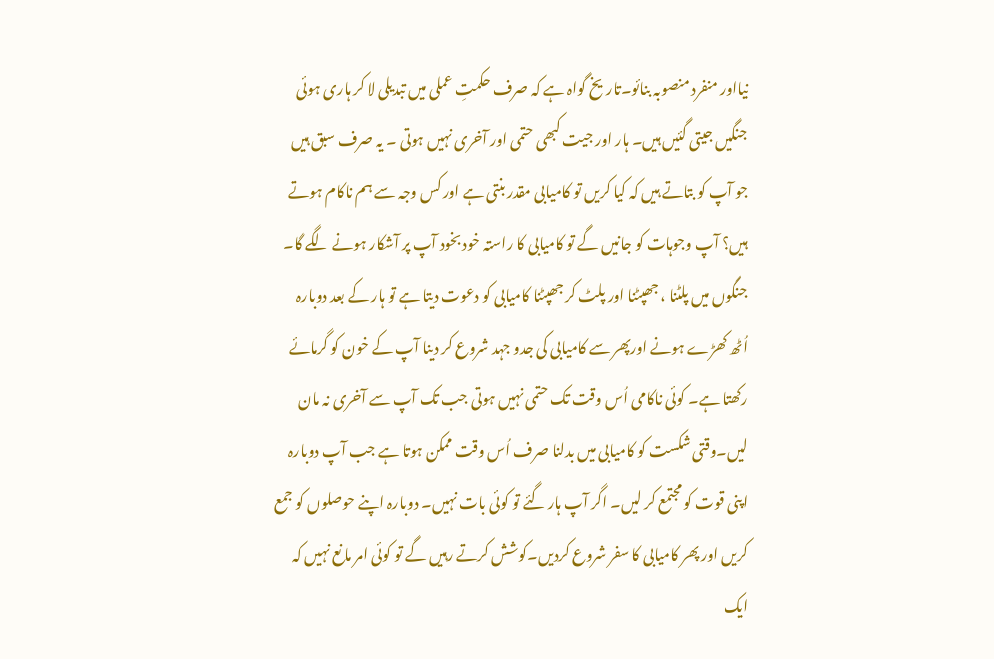نیااور منفرد منصوبہ بنائو۔تاریخ گواہ ہے کہ صرف حکمتِ عملی میں تبدیلی لا کر ہاری ہوئی جنگیں جیتی گئیں ہیں۔ ہار اور جیت کبھی حتمی اور آخری نہیں ہوتی ۔ یہ صرف سبق ہیں جو آپ کو بتاتے ہیں کہ کیا کریں تو کامیابی مقدر بنتی ہے اور کس وجہ سے ہم ناکام ہوتے ہیں؟ آپ وجوہات کو جانیں گے تو کامیابی کا راستہ خود بخود آپ پر آشکار ہونے لگے گا۔ جنگوں میں پلٹنا ، جھپٹنا اور پلٹ کر جھپٹنا کامیابی کو دعوت دیتا ہے تو ہار کے بعد دوبارہ اُٹھ کھڑے ہونے اورپھر سے کامیابی کی جدو جہد شروع کر دینا آپ کے خون کو گرمائے رکھتا ہے۔ کوئی ناکامی اُس وقت تک حتمی نہیں ہوتی جب تک آپ سے آخری نہ مان لیں۔وقتی شکست کو کامیابی میں بدلنا صرف اُس وقت ممکن ہوتا ہے جب آپ دوبارہ اپنی قوت کو مجتمع کر لیں۔ اگر آپ ہار گئے تو کوئی بات نہیں۔ دوبارہ اپنے حوصلوں کو جمع کریں اور پھر کامیابی کا سفر شروع کردیں۔کوشش کرتے رہیں گے تو کوئی امر مانع نہیں کہ ایک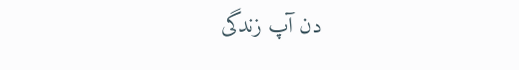دن آپ زندگی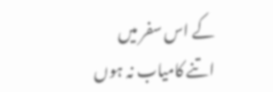کے اس سفر میں اتنے کامیاب نہ ہوں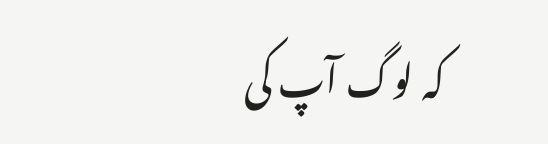کہ لوگ آپ کی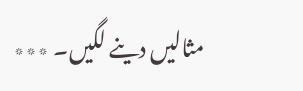مثالیں دینے لگیں۔ ٭٭٭